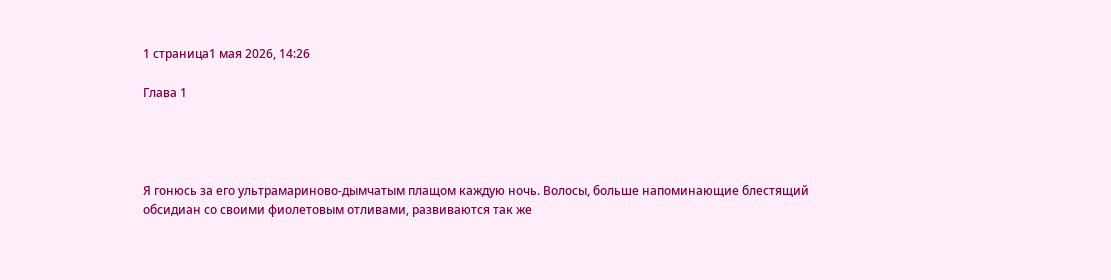1 страница1 мая 2026, 14:26

Глава 1




Я гонюсь за его ультрамариново-дымчатым плащом каждую ночь. Волосы, больше напоминающие блестящий обсидиан со своими фиолетовым отливами, развиваются так же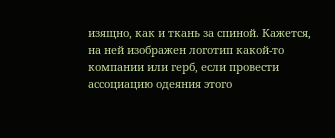изящно, как и ткань за спиной. Кажется, на ней изображен логотип какой-то компании или герб, если провести ассоциацию одеяния этого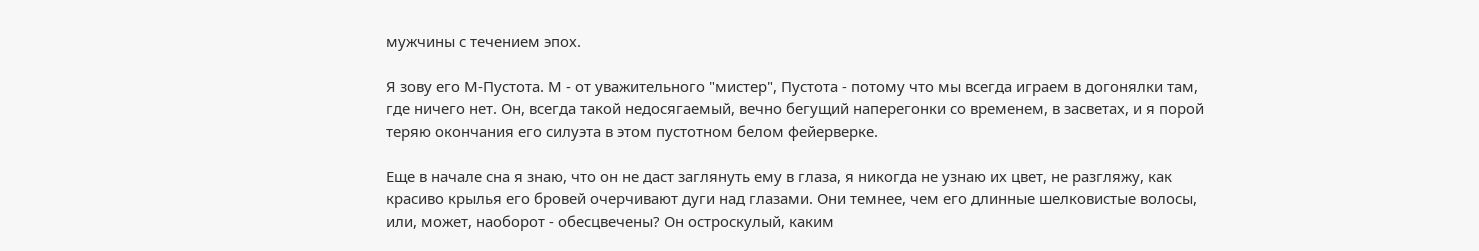мужчины с течением эпох.

Я зову его М-Пустота. М - от уважительного "мистер", Пустота - потому что мы всегда играем в догонялки там, где ничего нет. Он, всегда такой недосягаемый, вечно бегущий наперегонки со временем, в засветах, и я порой теряю окончания его силуэта в этом пустотном белом фейерверке.

Еще в начале сна я знаю, что он не даст заглянуть ему в глаза, я никогда не узнаю их цвет, не разгляжу, как красиво крылья его бровей очерчивают дуги над глазами. Они темнее, чем его длинные шелковистые волосы, или, может, наоборот - обесцвечены? Он остроскулый, каким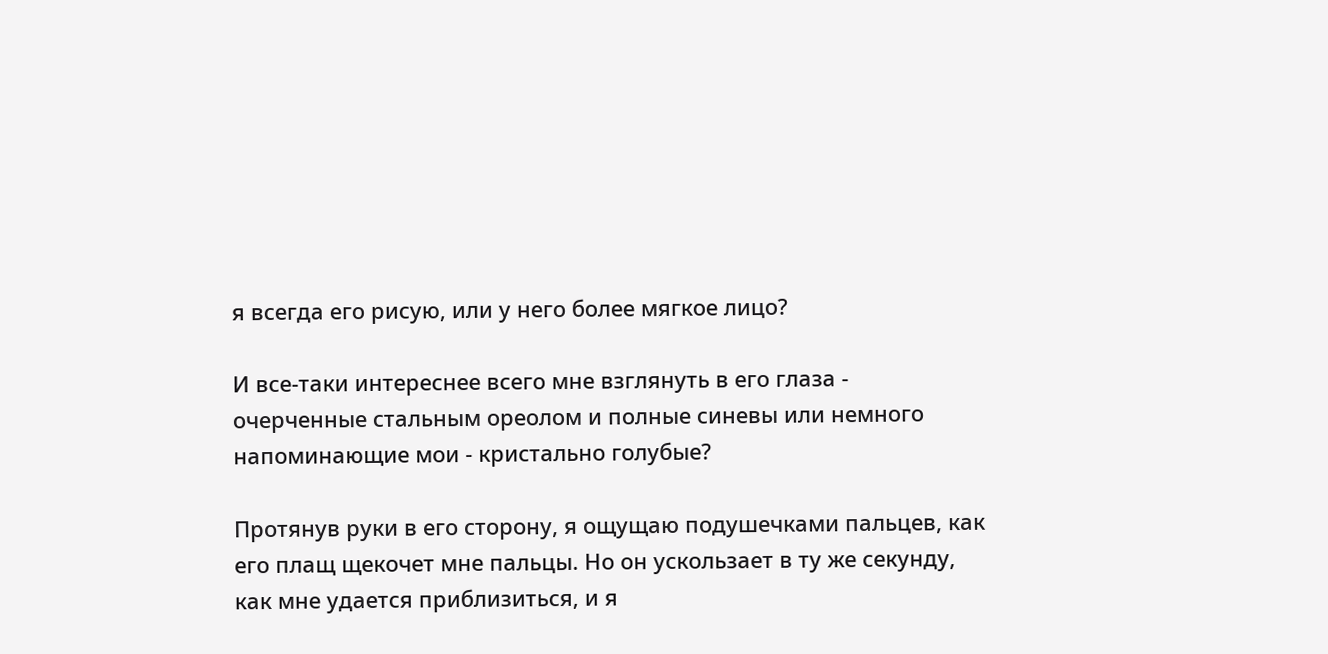я всегда его рисую, или у него более мягкое лицо?

И все-таки интереснее всего мне взглянуть в его глаза - очерченные стальным ореолом и полные синевы или немного напоминающие мои - кристально голубые?

Протянув руки в его сторону, я ощущаю подушечками пальцев, как его плащ щекочет мне пальцы. Но он ускользает в ту же секунду, как мне удается приблизиться, и я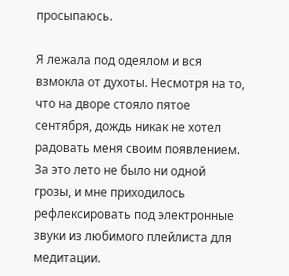просыпаюсь.

Я лежала под одеялом и вся взмокла от духоты. Несмотря на то, что на дворе стояло пятое сентября, дождь никак не хотел радовать меня своим появлением. За это лето не было ни одной грозы, и мне приходилось рефлексировать под электронные звуки из любимого плейлиста для медитации.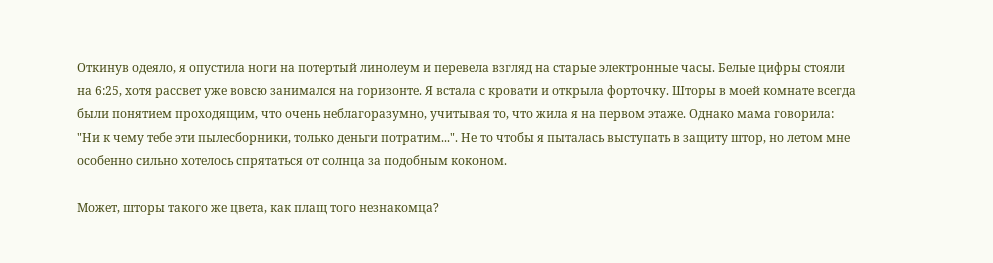Откинув одеяло, я опустила ноги на потертый линолеум и перевела взгляд на старые электронные часы. Белые цифры стояли на 6:25, хотя рассвет уже вовсю занимался на горизонте. Я встала с кровати и открыла форточку. Шторы в моей комнате всегда были понятием проходящим, что очень неблагоразумно, учитывая то, что жила я на первом этаже. Однако мама говорила: "Ни к чему тебе эти пылесборники, только деньги потратим...". Не то чтобы я пыталась выступать в защиту штор, но летом мне особенно сильно хотелось спрятаться от солнца за подобным коконом.

Может, шторы такого же цвета, как плащ того незнакомца?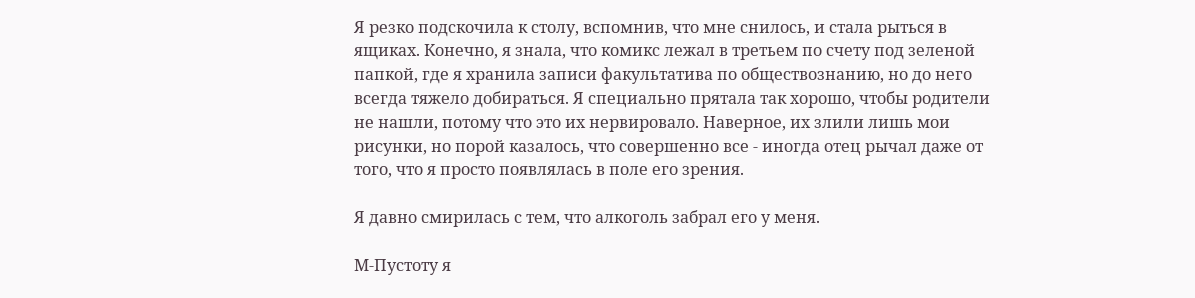Я резко подскочила к столу, вспомнив, что мне снилось, и стала рыться в ящиках. Конечно, я знала, что комикс лежал в третьем по счету под зеленой папкой, где я хранила записи факультатива по обществознанию, но до него всегда тяжело добираться. Я специально прятала так хорошо, чтобы родители не нашли, потому что это их нервировало. Наверное, их злили лишь мои рисунки, но порой казалось, что совершенно все - иногда отец рычал даже от того, что я просто появлялась в поле его зрения.

Я давно смирилась с тем, что алкоголь забрал его у меня.

М-Пустоту я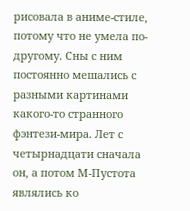рисовала в аниме-стиле, потому что не умела по-другому. Сны с ним постоянно мешались с разными картинами какого-то странного фэнтези-мира. Лет с четырнадцати сначала он, а потом М-Пустота являлись ко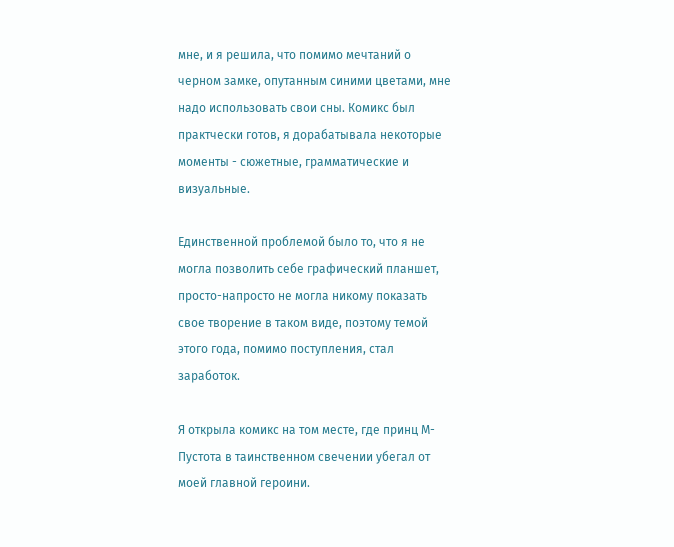мне, и я решила, что помимо мечтаний о черном замке, опутанным синими цветами, мне надо использовать свои сны. Комикс был практчески готов, я дорабатывала некоторые моменты - сюжетные, грамматические и визуальные.

Единственной проблемой было то, что я не могла позволить себе графический планшет,  просто-напросто не могла никому показать свое творение в таком виде, поэтому темой этого года, помимо поступления, стал заработок.

Я открыла комикс на том месте, где принц М-Пустота в таинственном свечении убегал от моей главной героини.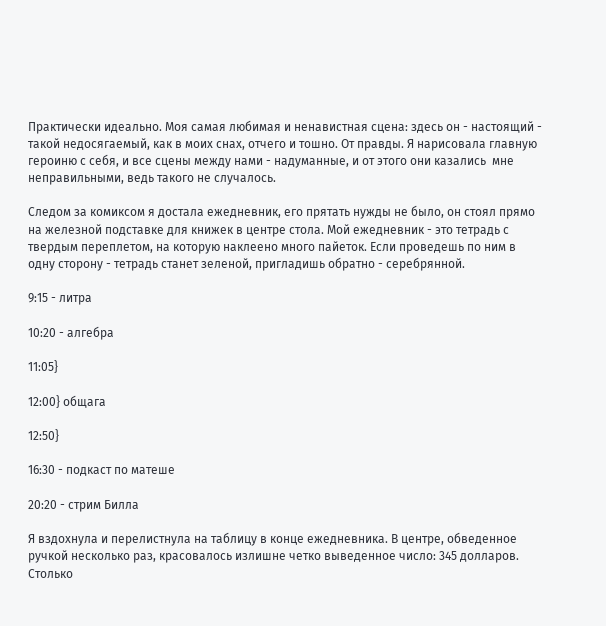Практически идеально. Моя самая любимая и ненавистная сцена: здесь он - настоящий - такой недосягаемый, как в моих снах, отчего и тошно. От правды. Я нарисовала главную героиню с себя, и все сцены между нами - надуманные, и от этого они казались  мне неправильными, ведь такого не случалось.

Следом за комиксом я достала ежедневник, его прятать нужды не было, он стоял прямо на железной подставке для книжек в центре стола. Мой ежедневник - это тетрадь с твердым переплетом, на которую наклеено много пайеток. Если проведешь по ним в одну сторону - тетрадь станет зеленой, пригладишь обратно - серебрянной.

9:15 - литра

10:20 - алгебра

11:05}

12:00} общага

12:50}

16:30 - подкаст по матеше

20:20 - стрим Билла

Я вздохнула и перелистнула на таблицу в конце ежедневника. В центре, обведенное ручкой несколько раз, красовалось излишне четко выведенное число: 345 долларов. Столько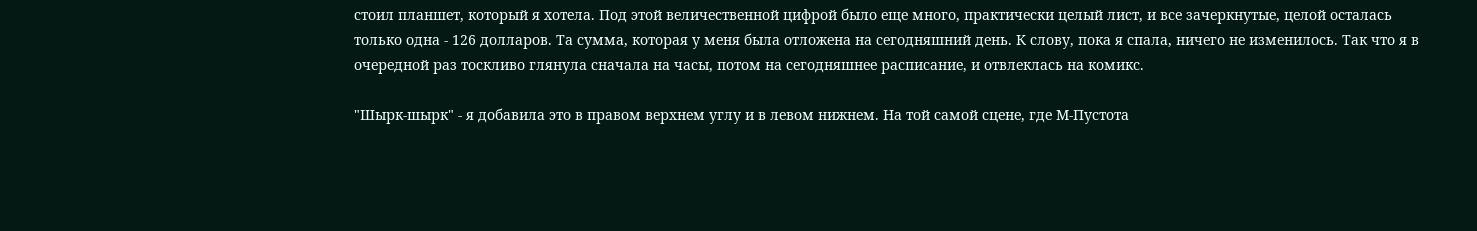стоил планшет, который я хотела. Под этой величественной цифрой было еще много, практически целый лист, и все зачеркнутые, целой осталась только одна - 126 долларов. Та сумма, которая у меня была отложена на сегодняшний день. К слову, пока я спала, ничего не изменилось. Так что я в очередной раз тоскливо глянула сначала на часы, потом на сегодняшнее расписание, и отвлеклась на комикс.

"Шырк-шырк" - я добавила это в правом верхнем углу и в левом нижнем. На той самой сцене, где М-Пустота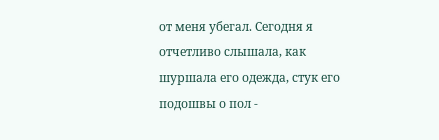от меня убегал. Сегодня я отчетливо слышала, как шуршала его одежда, стук его подошвы о пол -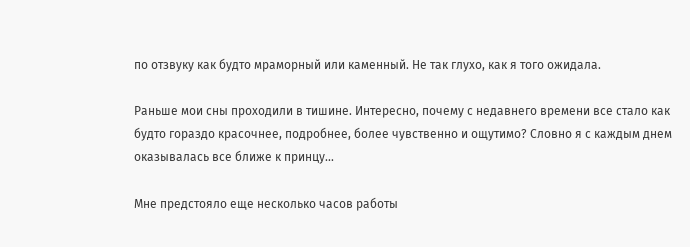по отзвуку как будто мраморный или каменный. Не так глухо, как я того ожидала.

Раньше мои сны проходили в тишине. Интересно, почему с недавнего времени все стало как будто гораздо красочнее, подробнее, более чувственно и ощутимо? Словно я с каждым днем оказывалась все ближе к принцу...

Мне предстояло еще несколько часов работы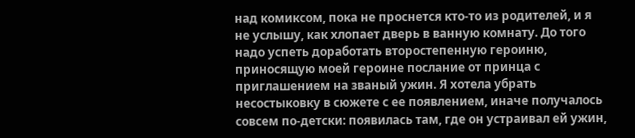над комиксом, пока не проснется кто-то из родителей, и я не услышу, как хлопает дверь в ванную комнату. До того надо успеть доработать второстепенную героиню, приносящую моей героине послание от принца с приглашением на званый ужин. Я хотела убрать несостыковку в сюжете с ее появлением, иначе получалось совсем по-детски: появилась там, где он устраивал ей ужин,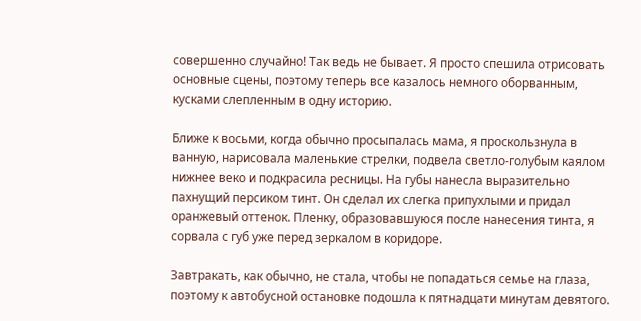совершенно случайно! Так ведь не бывает. Я просто спешила отрисовать основные сцены, поэтому теперь все казалось немного оборванным, кусками слепленным в одну историю.

Ближе к восьми, когда обычно просыпалась мама, я проскользнула в ванную, нарисовала маленькие стрелки, подвела светло-голубым каялом нижнее веко и подкрасила ресницы. На губы нанесла выразительно пахнущий персиком тинт. Он сделал их слегка припухлыми и придал оранжевый оттенок. Пленку, образовавшуюся после нанесения тинта, я сорвала с губ уже перед зеркалом в коридоре.

Завтракать, как обычно, не стала, чтобы не попадаться семье на глаза, поэтому к автобусной остановке подошла к пятнадцати минутам девятого.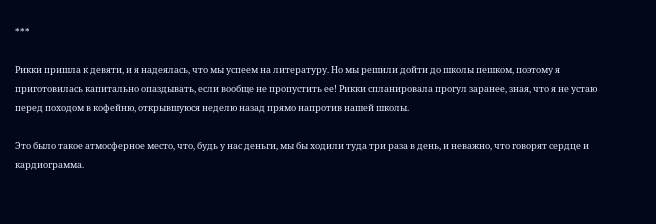***

Рикки пришла к девяти, и я надеялась, что мы успеем на литературу. Но мы решили дойти до школы пешком, поэтому я приготовилась капитально опаздывать, если вообще не пропустить ее! Рикки спланировала прогул заранее, зная, что я не устаю перед походом в кофейню, открывшуюся неделю назад прямо напротив нашей школы.

Это было такое атмосферное место, что, будь у нас деньги, мы бы ходили туда три раза в день, и неважно, что говорят сердце и кардиограмма.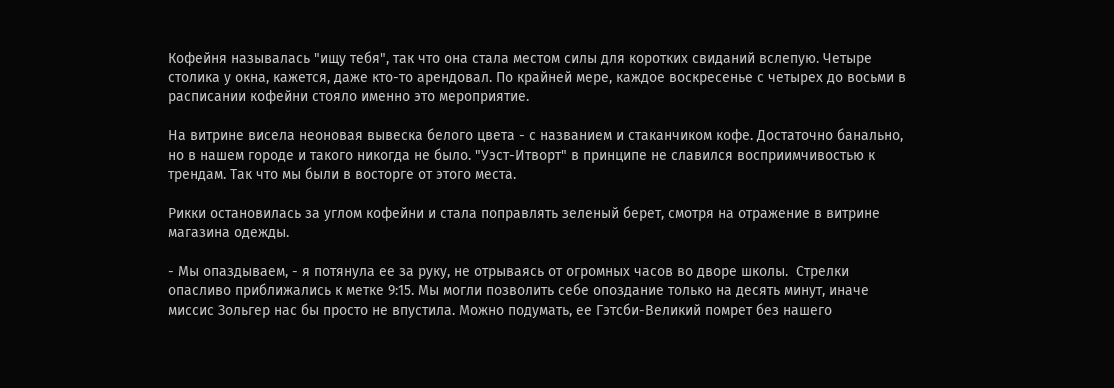Кофейня называлась "ищу тебя", так что она стала местом силы для коротких свиданий вслепую. Четыре столика у окна, кажется, даже кто-то арендовал. По крайней мере, каждое воскресенье с четырех до восьми в расписании кофейни стояло именно это мероприятие.

На витрине висела неоновая вывеска белого цвета - с названием и стаканчиком кофе. Достаточно банально, но в нашем городе и такого никогда не было. "Уэст-Итворт" в принципе не славился восприимчивостью к трендам. Так что мы были в восторге от этого места.

Рикки остановилась за углом кофейни и стала поправлять зеленый берет, смотря на отражение в витрине магазина одежды.

- Мы опаздываем, - я потянула ее за руку, не отрываясь от огромных часов во дворе школы.  Стрелки опасливо приближались к метке 9:15. Мы могли позволить себе опоздание только на десять минут, иначе миссис Зольгер нас бы просто не впустила. Можно подумать, ее Гэтсби-Великий помрет без нашего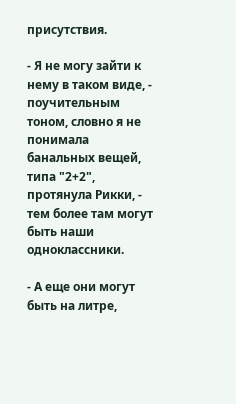присутствия.

- Я не могу зайти к нему в таком виде, - поучительным тоном, словно я не понимала банальных вещей, типа "2+2", протянула Рикки, - тем более там могут быть наши одноклассники.

- А еще они могут быть на литре,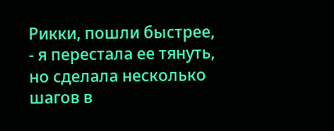Рикки, пошли быстрее, - я перестала ее тянуть, но сделала несколько шагов в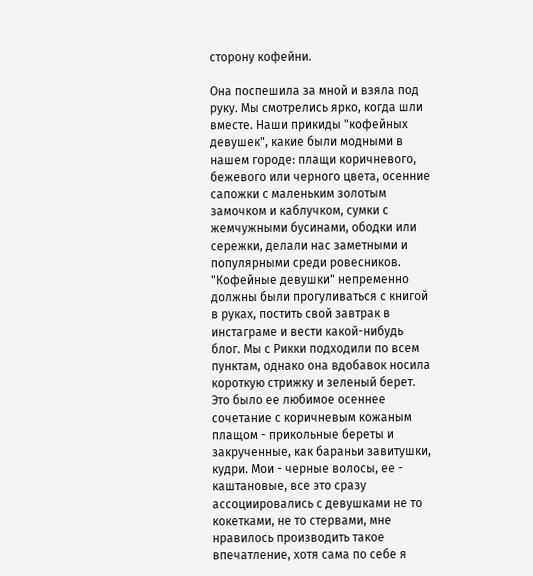сторону кофейни.

Она поспешила за мной и взяла под руку. Мы смотрелись ярко, когда шли вместе. Наши прикиды "кофейных девушек", какие были модными в нашем городе: плащи коричневого, бежевого или черного цвета, осенние сапожки с маленьким золотым замочком и каблучком, сумки с жемчужными бусинами, ободки или сережки, делали нас заметными и популярными среди ровесников. "Кофейные девушки" непременно должны были прогуливаться с книгой в руках, постить свой завтрак в инстаграме и вести какой-нибудь блог. Мы с Рикки подходили по всем пунктам, однако она вдобавок носила короткую стрижку и зеленый берет. Это было ее любимое осеннее сочетание с коричневым кожаным плащом - прикольные береты и закрученные, как бараньи завитушки, кудри. Мои - черные волосы, ее - каштановые, все это сразу ассоциировались с девушками не то кокетками, не то стервами, мне нравилось производить такое впечатление, хотя сама по себе я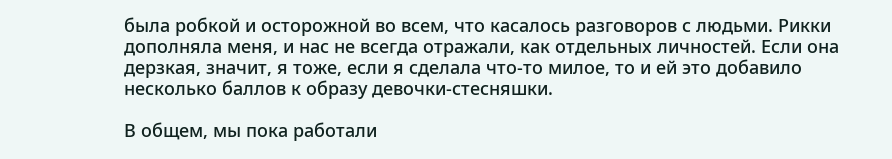была робкой и осторожной во всем, что касалось разговоров с людьми. Рикки дополняла меня, и нас не всегда отражали, как отдельных личностей. Если она дерзкая, значит, я тоже, если я сделала что-то милое, то и ей это добавило несколько баллов к образу девочки-стесняшки.

В общем, мы пока работали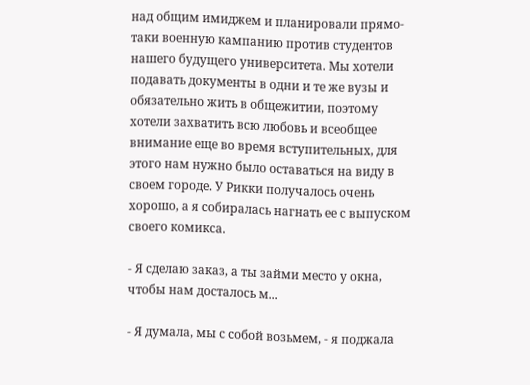над общим имиджем и планировали прямо-таки военную кампанию против студентов нашего будущего университета. Мы хотели подавать документы в одни и те же вузы и обязательно жить в общежитии, поэтому хотели захватить всю любовь и всеобщее внимание еще во время вступительных, для этого нам нужно было оставаться на виду в своем городе. У Рикки получалось очень хорошо, а я собиралась нагнать ее с выпуском своего комикса.

- Я сделаю заказ, а ты займи место у окна, чтобы нам досталось м...

- Я думала, мы с собой возьмем, - я поджала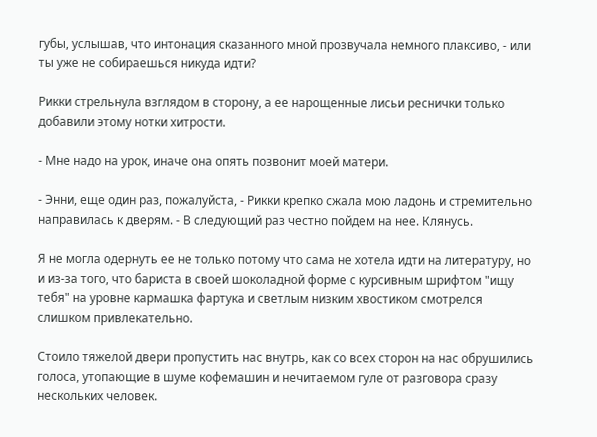губы, услышав, что интонация сказанного мной прозвучала немного плаксиво, - или ты уже не собираешься никуда идти?

Рикки стрельнула взглядом в сторону, а ее нарощенные лисьи реснички только добавили этому нотки хитрости.

- Мне надо на урок, иначе она опять позвонит моей матери.

- Энни, еще один раз, пожалуйста, - Рикки крепко сжала мою ладонь и стремительно направилась к дверям. - В следующий раз честно пойдем на нее. Клянусь.

Я не могла одернуть ее не только потому что сама не хотела идти на литературу, но и из-за того, что бариста в своей шоколадной форме с курсивным шрифтом "ищу тебя" на уровне кармашка фартука и светлым низким хвостиком смотрелся слишком привлекательно.

Стоило тяжелой двери пропустить нас внутрь, как со всех сторон на нас обрушились голоса, утопающие в шуме кофемашин и нечитаемом гуле от разговора сразу нескольких человек.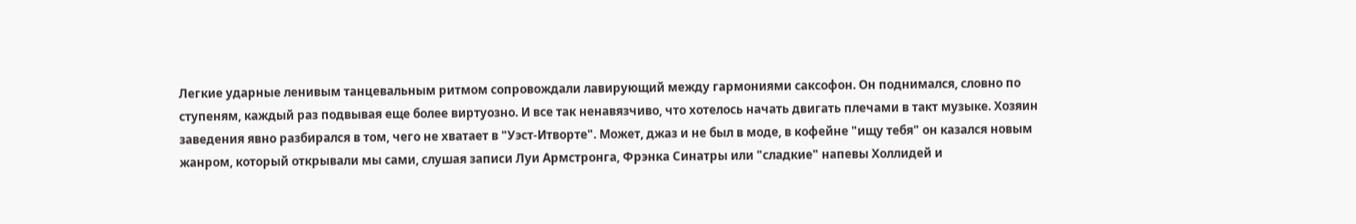Легкие ударные ленивым танцевальным ритмом сопровождали лавирующий между гармониями саксофон. Он поднимался, словно по ступеням, каждый раз подвывая еще более виртуозно. И все так ненавязчиво, что хотелось начать двигать плечами в такт музыке. Хозяин заведения явно разбирался в том, чего не хватает в "Уэст-Итворте". Может, джаз и не был в моде, в кофейне "ищу тебя" он казался новым жанром, который открывали мы сами, слушая записи Луи Армстронга, Фрэнка Синатры или "сладкие" напевы Холлидей и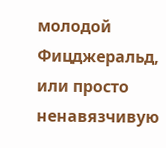молодой Фицджеральд, или просто ненавязчивую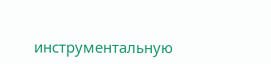инструментальную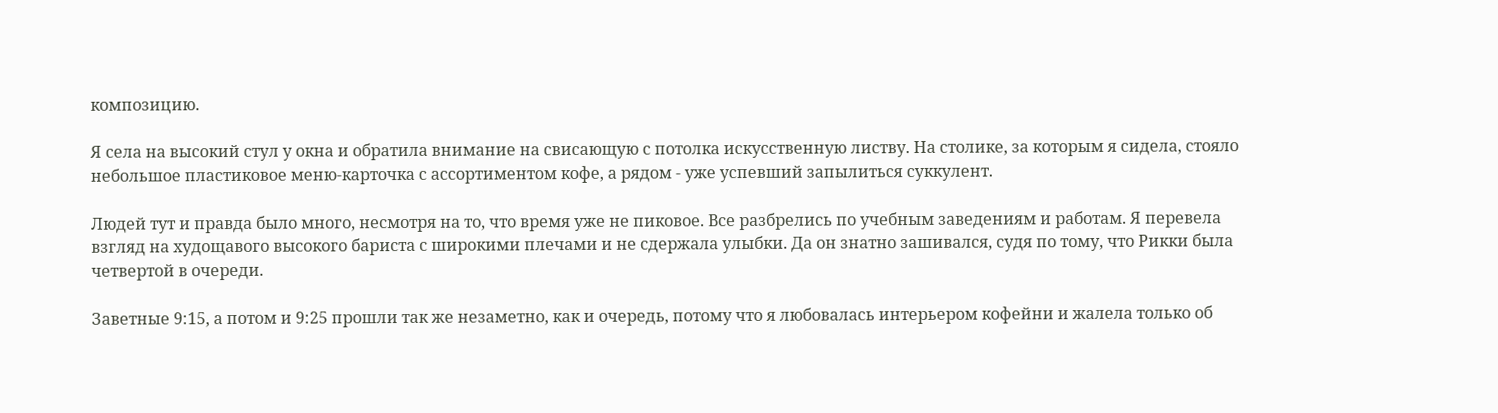композицию.

Я села на высокий стул у окна и обратила внимание на свисающую с потолка искусственную листву. На столике, за которым я сидела, стояло небольшое пластиковое меню-карточка с ассортиментом кофе, а рядом - уже успевший запылиться суккулент.

Людей тут и правда было много, несмотря на то, что время уже не пиковое. Все разбрелись по учебным заведениям и работам. Я перевела взгляд на худощавого высокого бариста с широкими плечами и не сдержала улыбки. Да он знатно зашивался, судя по тому, что Рикки была четвертой в очереди.

Заветные 9:15, а потом и 9:25 прошли так же незаметно, как и очередь, потому что я любовалась интерьером кофейни и жалела только об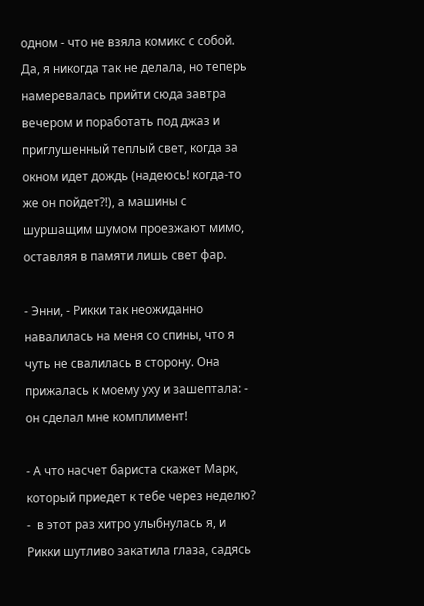одном - что не взяла комикс с собой. Да, я никогда так не делала, но теперь намеревалась прийти сюда завтра вечером и поработать под джаз и приглушенный теплый свет, когда за окном идет дождь (надеюсь! когда-то же он пойдет?!), а машины с шуршащим шумом проезжают мимо, оставляя в памяти лишь свет фар.

- Энни, - Рикки так неожиданно навалилась на меня со спины, что я чуть не свалилась в сторону. Она прижалась к моему уху и зашептала: - он сделал мне комплимент!

- А что насчет бариста скажет Марк, который приедет к тебе через неделю? -  в этот раз хитро улыбнулась я, и Рикки шутливо закатила глаза, садясь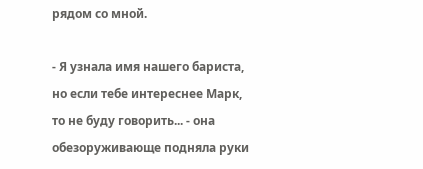рядом со мной.

- Я узнала имя нашего бариста, но если тебе интереснее Марк, то не буду говорить... - она обезоруживающе подняла руки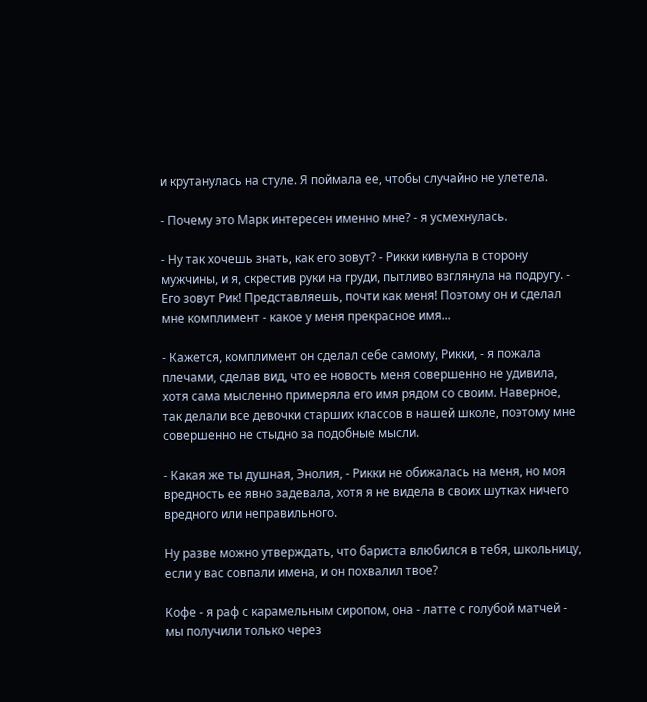и крутанулась на стуле. Я поймала ее, чтобы случайно не улетела.

- Почему это Марк интересен именно мне? - я усмехнулась.

- Ну так хочешь знать, как его зовут? - Рикки кивнула в сторону мужчины, и я, скрестив руки на груди, пытливо взглянула на подругу. - Его зовут Рик! Представляешь, почти как меня! Поэтому он и сделал мне комплимент - какое у меня прекрасное имя...

- Кажется, комплимент он сделал себе самому, Рикки, - я пожала плечами, сделав вид, что ее новость меня совершенно не удивила, хотя сама мысленно примеряла его имя рядом со своим. Наверное, так делали все девочки старших классов в нашей школе, поэтому мне совершенно не стыдно за подобные мысли.

- Какая же ты душная, Энолия, - Рикки не обижалась на меня, но моя вредность ее явно задевала, хотя я не видела в своих шутках ничего вредного или неправильного.

Ну разве можно утверждать, что бариста влюбился в тебя, школьницу, если у вас совпали имена, и он похвалил твое?

Кофе - я раф с карамельным сиропом, она - латте с голубой матчей - мы получили только через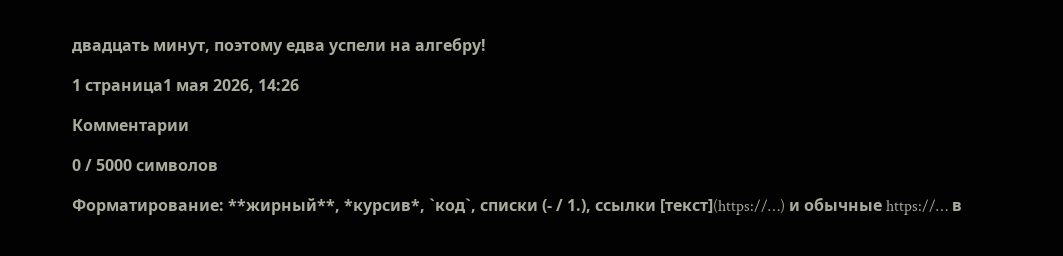двадцать минут, поэтому едва успели на алгебру!

1 страница1 мая 2026, 14:26

Комментарии

0 / 5000 символов

Форматирование: **жирный**, *курсив*, `код`, списки (- / 1.), ссылки [текст](https://…) и обычные https://… в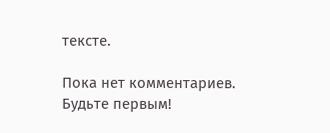тексте.

Пока нет комментариев. Будьте первым!